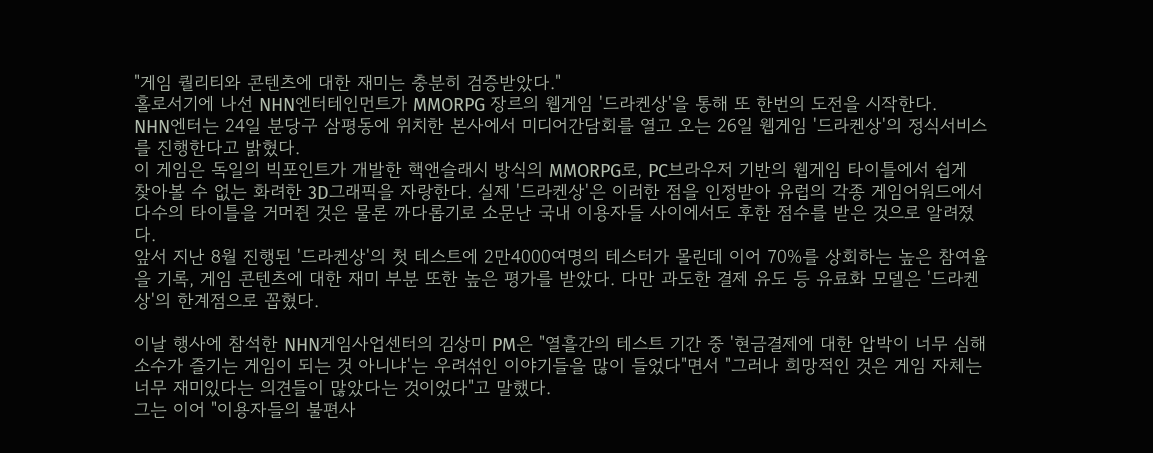"게임 퀄리티와 콘텐츠에 대한 재미는 충분히 검증받았다."
홀로서기에 나선 NHN엔터테인먼트가 MMORPG 장르의 웹게임 '드라켄상'을 통해 또 한번의 도전을 시작한다.
NHN엔터는 24일 분당구 삼평동에 위치한 본사에서 미디어간담회를 열고 오는 26일 웹게임 '드라켄상'의 정식서비스를 진행한다고 밝혔다.
이 게임은 독일의 빅포인트가 개발한 핵앤슬래시 방식의 MMORPG로, PC브라우저 기반의 웹게임 타이틀에서 쉽게 찾아볼 수 없는 화려한 3D그래픽을 자랑한다. 실제 '드라켄상'은 이러한 점을 인정받아 유럽의 각종 게임어워드에서 다수의 타이틀을 거머쥔 것은 물론 까다롭기로 소문난 국내 이용자들 사이에서도 후한 점수를 받은 것으로 알려졌다.
앞서 지난 8월 진행된 '드라켄상'의 첫 테스트에 2만4000여명의 테스터가 몰린데 이어 70%를 상회하는 높은 참여율을 기록, 게임 콘텐츠에 대한 재미 부분 또한 높은 평가를 받았다. 다만 과도한 결제 유도 등 유료화 모델은 '드라켄상'의 한계점으로 꼽혔다.

이날 행사에 참석한 NHN게임사업센터의 김상미 PM은 "열흘간의 테스트 기간 중 '현금결제에 대한 압박이 너무 심해 소수가 즐기는 게임이 되는 것 아니냐'는 우려섞인 이야기들을 많이 들었다"면서 "그러나 희망적인 것은 게임 자체는 너무 재미있다는 의견들이 많았다는 것이었다"고 말했다.
그는 이어 "이용자들의 불편사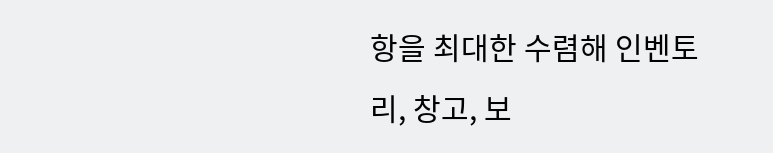항을 최대한 수렴해 인벤토리, 창고, 보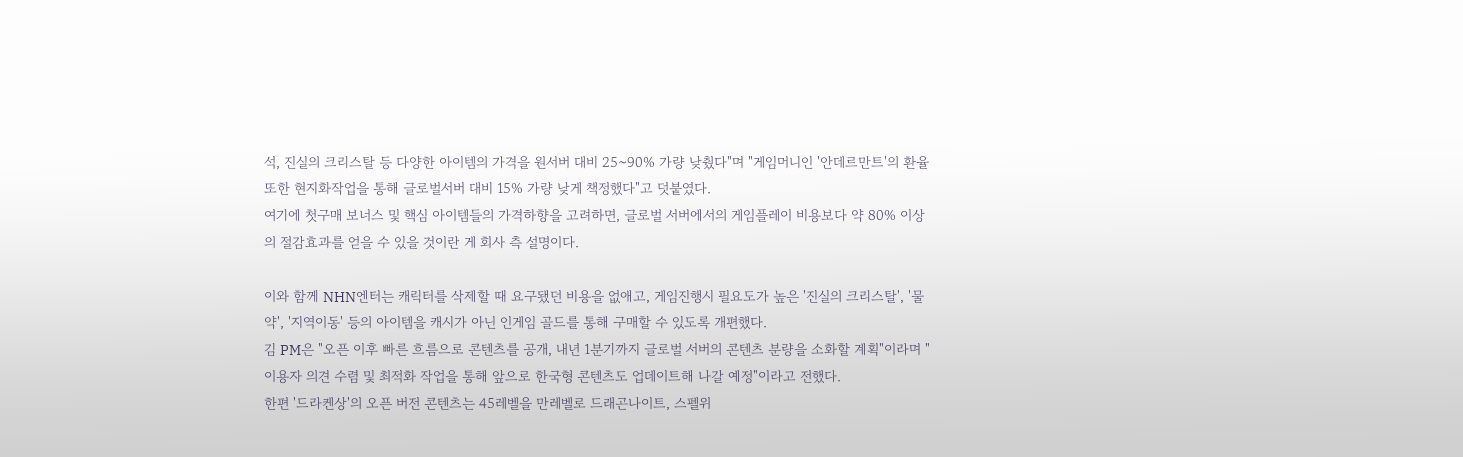석, 진실의 크리스탈 등 다양한 아이템의 가격을 원서버 대비 25~90% 가량 낮췄다"며 "게임머니인 '안데르만트'의 환율 또한 현지화작업을 통해 글로벌서버 대비 15% 가량 낮게 책정했다"고 덧붙였다.
여기에 첫구매 보너스 및 핵심 아이템들의 가격하향을 고려하면, 글로벌 서버에서의 게임플레이 비용보다 약 80% 이상의 절감효과를 얻을 수 있을 것이란 게 회사 측 설명이다.

이와 함께 NHN엔터는 캐릭터를 삭제할 때 요구됐던 비용을 없애고, 게임진행시 필요도가 높은 '진실의 크리스탈', '물약', '지역이동' 등의 아이템을 캐시가 아닌 인게임 골드를 통해 구매할 수 있도록 개편했다.
김 PM은 "오픈 이후 빠른 흐름으로 콘텐츠를 공개, 내년 1분기까지 글로벌 서버의 콘텐츠 분량을 소화할 계획"이라며 "이용자 의견 수렴 및 최적화 작업을 통해 앞으로 한국형 콘텐츠도 업데이트해 나갈 예정"이라고 전했다.
한편 '드라켄상'의 오픈 버전 콘텐츠는 45레벨을 만레벨로 드래곤나이트, 스펠위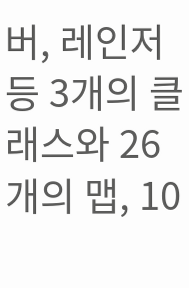버, 레인저 등 3개의 클래스와 26개의 맵, 10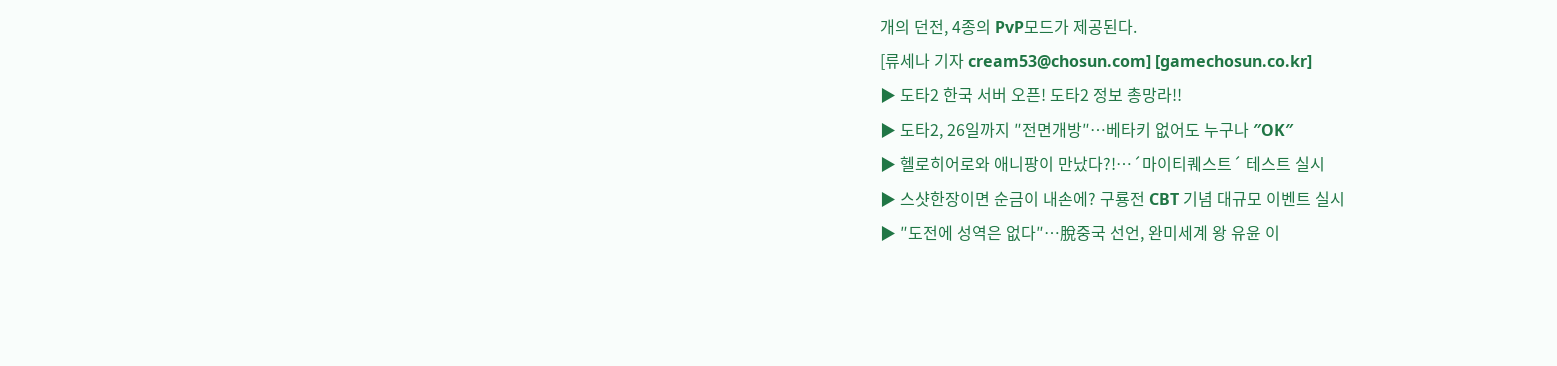개의 던전, 4종의 PvP모드가 제공된다.
[류세나 기자 cream53@chosun.com] [gamechosun.co.kr]
▶ 도타2 한국 서버 오픈! 도타2 정보 총망라!!
▶ 도타2, 26일까지 ″전면개방″…베타키 없어도 누구나 ″OK″
▶ 헬로히어로와 애니팡이 만났다?!…´마이티퀘스트´ 테스트 실시
▶ 스샷한장이면 순금이 내손에? 구룡전 CBT 기념 대규모 이벤트 실시
▶ ″도전에 성역은 없다″…脫중국 선언, 완미세계 왕 유윤 이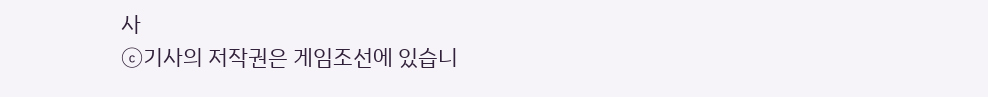사
ⓒ기사의 저작권은 게임조선에 있습니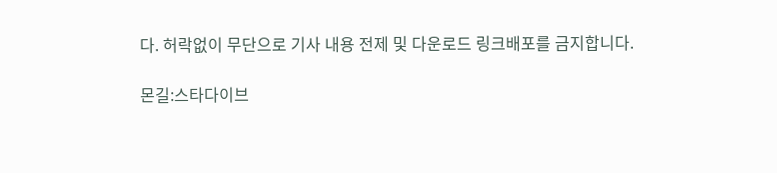다. 허락없이 무단으로 기사 내용 전제 및 다운로드 링크배포를 금지합니다.

몬길:스타다이브